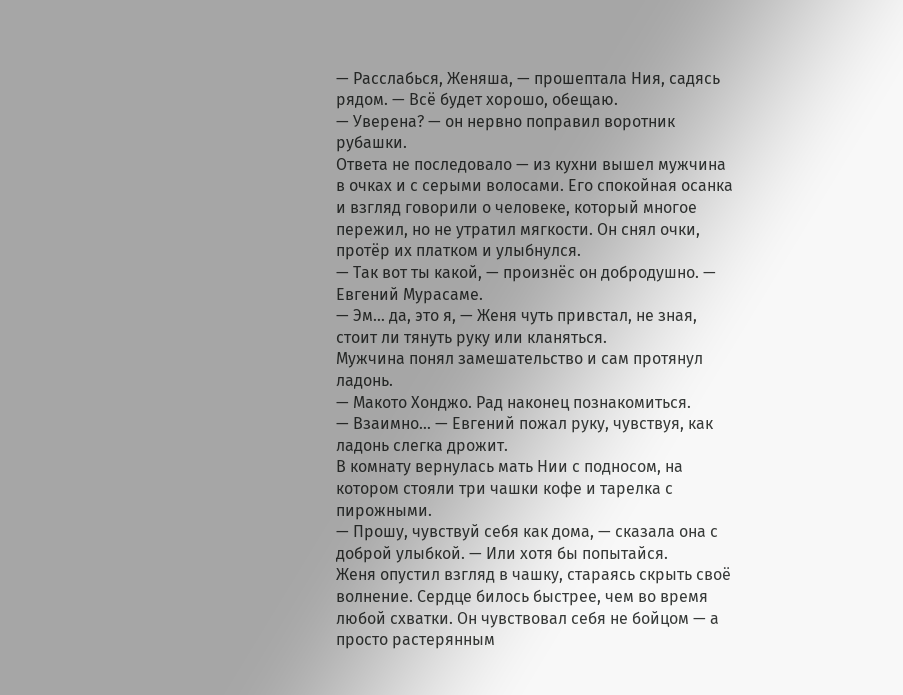— Расслабься, Женяша, — прошептала Ния, садясь рядом. — Всё будет хорошо, обещаю.
— Уверена? — он нервно поправил воротник рубашки.
Ответа не последовало — из кухни вышел мужчина в очках и с серыми волосами. Его спокойная осанка и взгляд говорили о человеке, который многое пережил, но не утратил мягкости. Он снял очки, протёр их платком и улыбнулся.
— Так вот ты какой, — произнёс он добродушно. — Евгений Мурасаме.
— Эм… да, это я, — Женя чуть привстал, не зная, стоит ли тянуть руку или кланяться.
Мужчина понял замешательство и сам протянул ладонь.
— Макото Хонджо. Рад наконец познакомиться.
— Взаимно… — Евгений пожал руку, чувствуя, как ладонь слегка дрожит.
В комнату вернулась мать Нии с подносом, на котором стояли три чашки кофе и тарелка с пирожными.
— Прошу, чувствуй себя как дома, — сказала она с доброй улыбкой. — Или хотя бы попытайся.
Женя опустил взгляд в чашку, стараясь скрыть своё волнение. Сердце билось быстрее, чем во время любой схватки. Он чувствовал себя не бойцом — а просто растерянным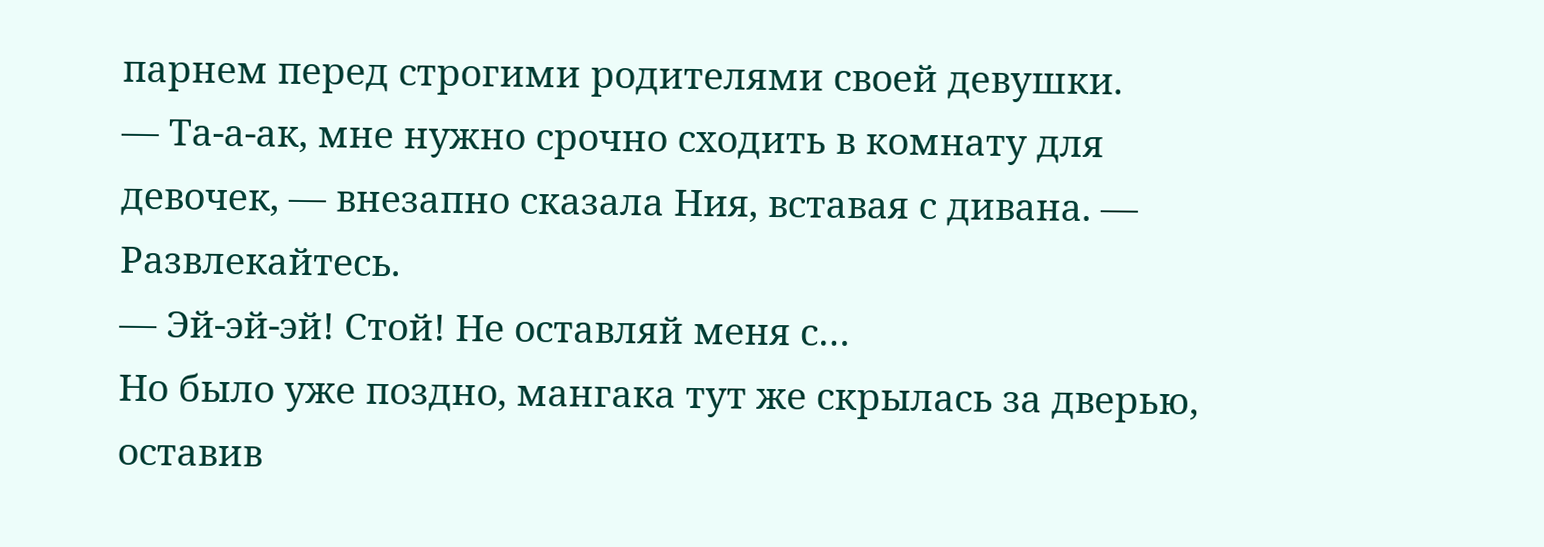парнем перед строгими родителями своей девушки.
— Та-а-ак, мне нужно срочно сходить в комнату для девочек, — внезапно сказала Ния, вставая с дивана. — Развлекайтесь.
— Эй-эй-эй! Стой! Не оставляй меня с…
Но было уже поздно, мангака тут же скрылась за дверью, оставив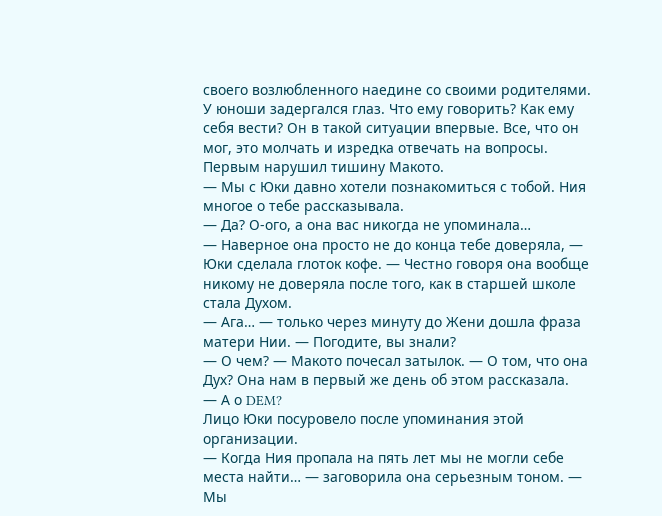своего возлюбленного наедине со своими родителями. У юноши задергался глаз. Что ему говорить? Как ему себя вести? Он в такой ситуации впервые. Все, что он мог, это молчать и изредка отвечать на вопросы.
Первым нарушил тишину Макото.
— Мы с Юки давно хотели познакомиться с тобой. Ния многое о тебе рассказывала.
— Да? О-ого, а она вас никогда не упоминала…
— Наверное она просто не до конца тебе доверяла, — Юки сделала глоток кофе. — Честно говоря она вообще никому не доверяла после того, как в старшей школе стала Духом.
— Ага… — только через минуту до Жени дошла фраза матери Нии. — Погодите, вы знали?
— О чем? — Макото почесал затылок. — О том, что она Дух? Она нам в первый же день об этом рассказала.
— А о DEM?
Лицо Юки посуровело после упоминания этой организации.
— Когда Ния пропала на пять лет мы не могли себе места найти… — заговорила она серьезным тоном. — Мы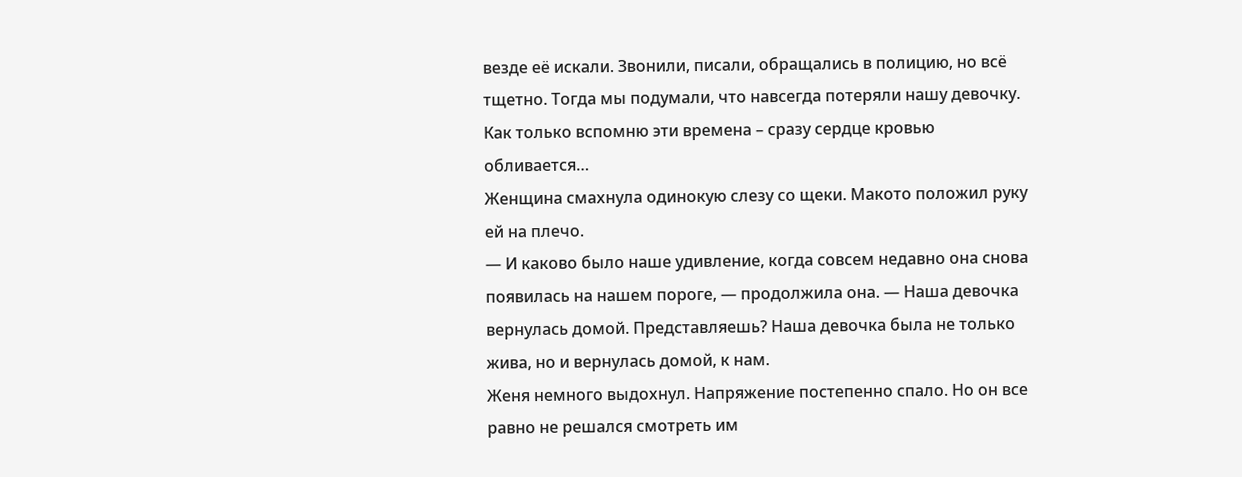везде её искали. Звонили, писали, обращались в полицию, но всё тщетно. Тогда мы подумали, что навсегда потеряли нашу девочку. Как только вспомню эти времена – сразу сердце кровью обливается…
Женщина смахнула одинокую слезу со щеки. Макото положил руку ей на плечо.
— И каково было наше удивление, когда совсем недавно она снова появилась на нашем пороге, — продолжила она. — Наша девочка вернулась домой. Представляешь? Наша девочка была не только жива, но и вернулась домой, к нам.
Женя немного выдохнул. Напряжение постепенно спало. Но он все равно не решался смотреть им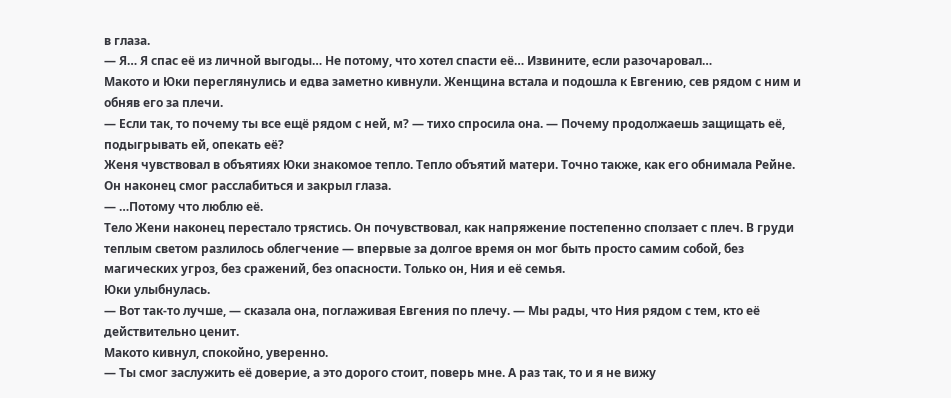в глаза.
— Я… Я спас её из личной выгоды… Не потому, что хотел спасти её… Извините, если разочаровал…
Макото и Юки переглянулись и едва заметно кивнули. Женщина встала и подошла к Евгению, сев рядом с ним и обняв его за плечи.
— Если так, то почему ты все ещё рядом с ней, м? — тихо спросила она. — Почему продолжаешь защищать её, подыгрывать ей, опекать её?
Женя чувствовал в объятиях Юки знакомое тепло. Тепло объятий матери. Точно также, как его обнимала Рейне. Он наконец смог расслабиться и закрыл глаза.
— …Потому что люблю её.
Тело Жени наконец перестало трястись. Он почувствовал, как напряжение постепенно сползает с плеч. В груди теплым светом разлилось облегчение — впервые за долгое время он мог быть просто самим собой, без магических угроз, без сражений, без опасности. Только он, Ния и её семья.
Юки улыбнулась.
— Вот так-то лучше, — сказала она, поглаживая Евгения по плечу. — Мы рады, что Ния рядом с тем, кто её действительно ценит.
Макото кивнул, спокойно, уверенно.
— Ты смог заслужить её доверие, а это дорого стоит, поверь мне. А раз так, то и я не вижу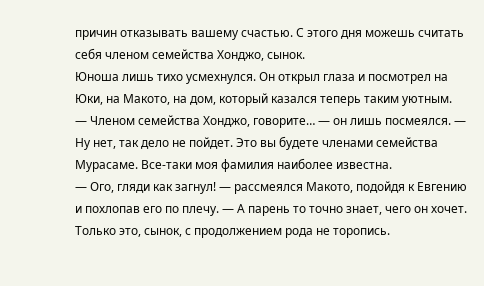причин отказывать вашему счастью. С этого дня можешь считать себя членом семейства Хонджо, сынок.
Юноша лишь тихо усмехнулся. Он открыл глаза и посмотрел на Юки, на Макото, на дом, который казался теперь таким уютным.
— Членом семейства Хонджо, говорите… — он лишь посмеялся. — Ну нет, так дело не пойдет. Это вы будете членами семейства Мурасаме. Все-таки моя фамилия наиболее известна.
— Ого, гляди как загнул! — рассмеялся Макото, подойдя к Евгению и похлопав его по плечу. — А парень то точно знает, чего он хочет. Только это, сынок, с продолжением рода не торопись.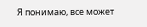Я понимаю, все может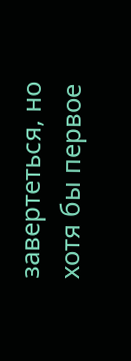завертеться, но хотя бы первое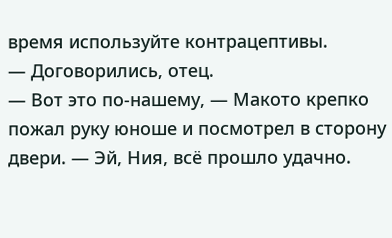время используйте контрацептивы.
— Договорились, отец.
— Вот это по-нашему, — Макото крепко пожал руку юноше и посмотрел в сторону двери. — Эй, Ния, всё прошло удачно.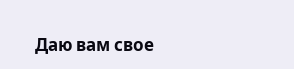Даю вам свое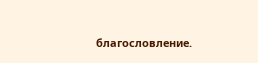благословление.